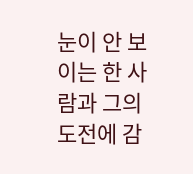눈이 안 보이는 한 사람과 그의 도전에 감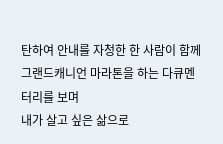탄하여 안내를 자청한 한 사람이 함께 그랜드캐니언 마라톤을 하는 다큐멘터리를 보며
내가 살고 싶은 삶으로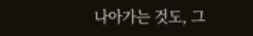나아가는 것도, 그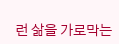런 삶을 가로막는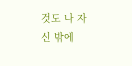것도 나 자신 밖에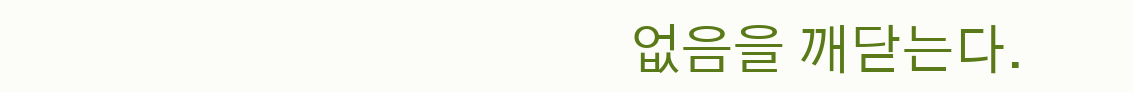없음을 깨닫는다.